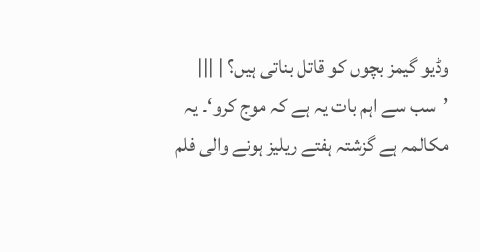وڈیو گیمز بچوں کو قاتل بناتی ہیں؟ | |||
’سب سے اہم بات یہ ہے کہ موج کرو‘۔ یہ مکالمہ ہے گزشتہ ہفتے ریلیز ہونے والی فلم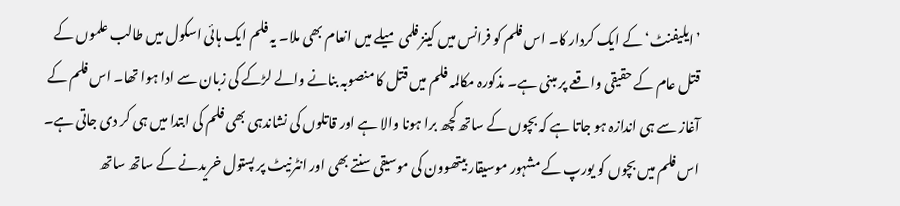’ایلیفنٹ‘ کے ایک کردار کا۔ اس فلم کو فرانس میں کینز فلمی میلے میں انعام بھی ملا۔ یہ فلم ایک ہائی اسکول میں طالب علموں کے قتل عام کے حقیقی واقعے پر مبنی ہے۔ مذکورہ مکالمہ فلم میں قتل کا منصوبہ بنانے والے لڑکے کی زبان سے ادا ہوا تھا۔ اس فلم کے آغاز سے ہی اندازہ ہو جاتا ہے کہ بچوں کے ساتھ کچھ برا ہونا والا ہے اور قاتلوں کی نشاندہی بھی فلم کی ابتدا میں ہی کر دی جاتی ہے۔ اس فلم میں بچوں کو یورپ کے مشہور موسیقار بیتھوون کی موسیقی سنتے بھی اور انٹرنیٹ پر پستول خریدنے کے ساتھ ساتھ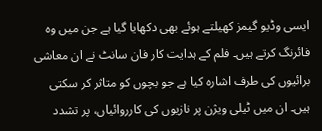ایسی وڈیو گیمز کھیلتے ہوئے بھی دکھایا گیا ہے جن میں وہ فائرنگ کرتے ہیں۔ فلم کے ہدایت کار فان سانٹ نے ان معاشی برائیوں کی طرف اشارہ کیا ہے جو بچوں کو متاثر کر سکتی ہیں۔ ان میں ٹیلی ویژن پر نازیوں کی کارروائیاں، پر تشدد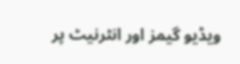ویڈیو گیمز اور انٹرنیٹ پر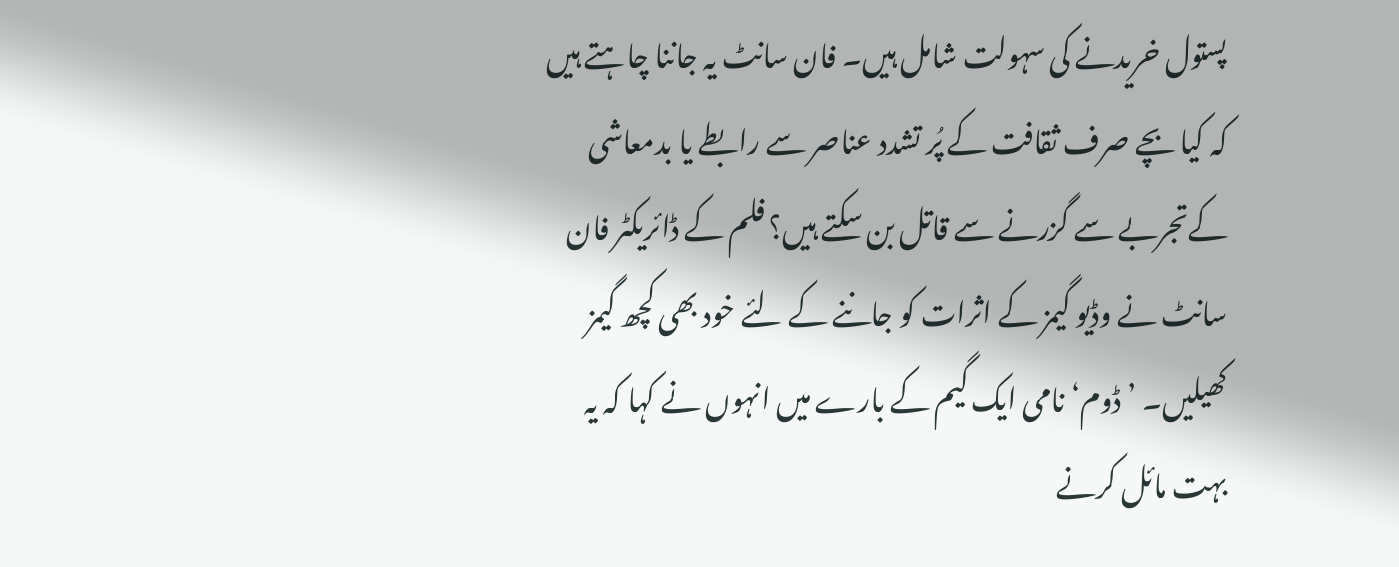پستول خریدنے کی سہولت شامل ہیں۔ فان سانٹ یہ جاننا چاہتے ہیں کہ کیا بچے صرف ثقافت کے پُر تشدد عناصر سے رابطے یا بدمعاشی کےتجربے سے گزرنے سے قاتل بن سکتے ہیں؟ فلم کے ڈائریکٹر فان سانٹ نے وڈیو گیمز کے اثرات کو جاننے کے لئے خود بھی کچھ گیمز کھیلیں۔ ’ڈوم‘ نامی ایک گیم کے بارے میں انہوں نے کہا کہ یہ بہت مائل کرنے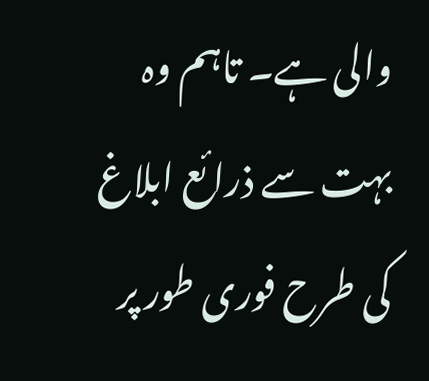والی ہے۔ تاہم وہ بہت سے ذرائع ابلاغ کی طرح فوری طور پر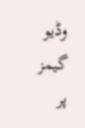وڈیو گیمز پر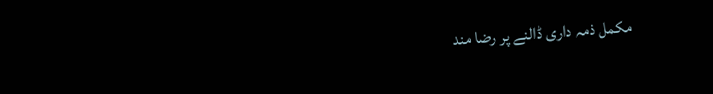مکمل ذمہ داری ڈالنے پر رضا مند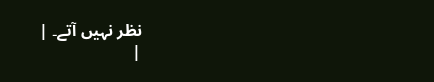نظر نہیں آتے۔ |
|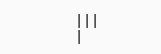|||
|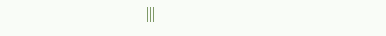|||